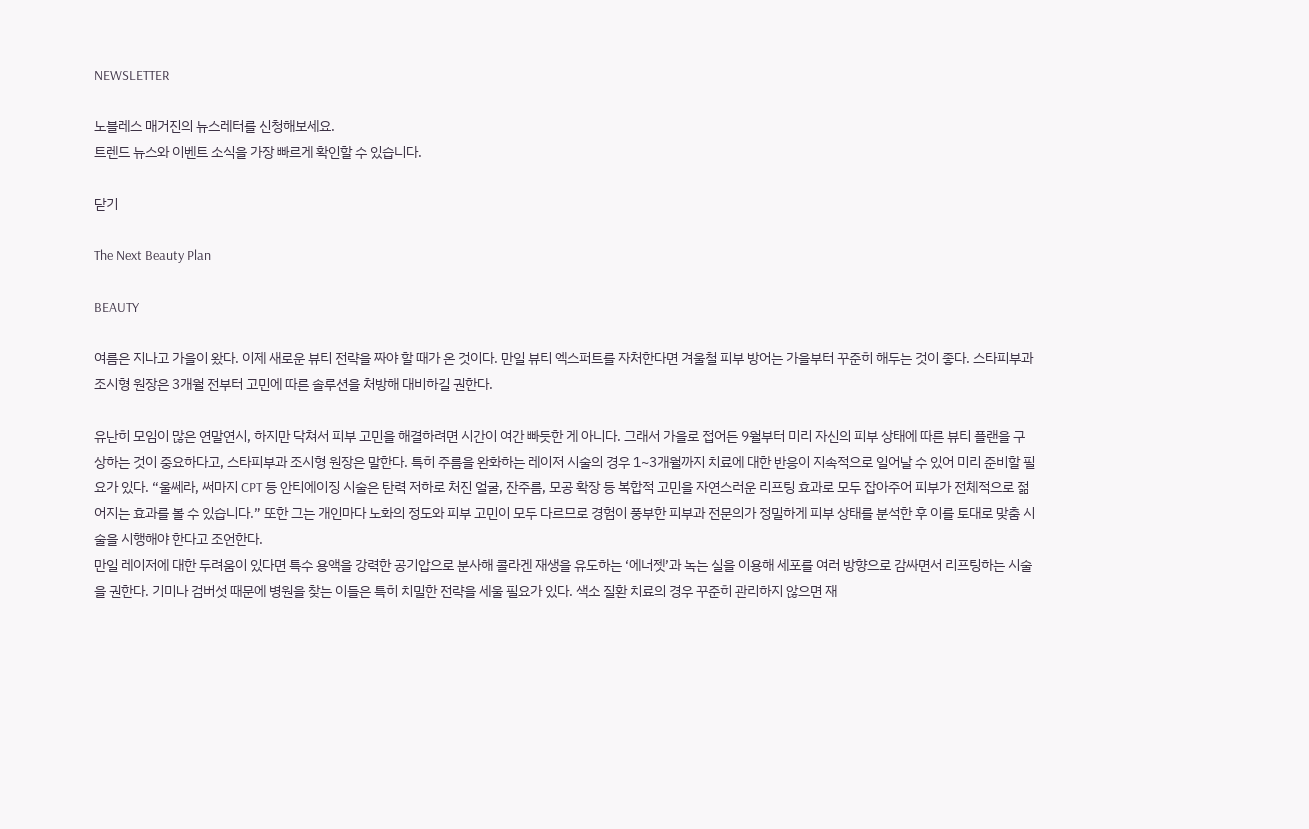NEWSLETTER

노블레스 매거진의 뉴스레터를 신청해보세요.
트렌드 뉴스와 이벤트 소식을 가장 빠르게 확인할 수 있습니다.

닫기

The Next Beauty Plan

BEAUTY

여름은 지나고 가을이 왔다. 이제 새로운 뷰티 전략을 짜야 할 때가 온 것이다. 만일 뷰티 엑스퍼트를 자처한다면 겨울철 피부 방어는 가을부터 꾸준히 해두는 것이 좋다. 스타피부과 조시형 원장은 3개월 전부터 고민에 따른 솔루션을 처방해 대비하길 권한다.

유난히 모임이 많은 연말연시, 하지만 닥쳐서 피부 고민을 해결하려면 시간이 여간 빠듯한 게 아니다. 그래서 가을로 접어든 9월부터 미리 자신의 피부 상태에 따른 뷰티 플랜을 구상하는 것이 중요하다고, 스타피부과 조시형 원장은 말한다. 특히 주름을 완화하는 레이저 시술의 경우 1~3개월까지 치료에 대한 반응이 지속적으로 일어날 수 있어 미리 준비할 필요가 있다. “울쎄라, 써마지 CPT 등 안티에이징 시술은 탄력 저하로 처진 얼굴, 잔주름, 모공 확장 등 복합적 고민을 자연스러운 리프팅 효과로 모두 잡아주어 피부가 전체적으로 젊어지는 효과를 볼 수 있습니다.” 또한 그는 개인마다 노화의 정도와 피부 고민이 모두 다르므로 경험이 풍부한 피부과 전문의가 정밀하게 피부 상태를 분석한 후 이를 토대로 맞춤 시술을 시행해야 한다고 조언한다.
만일 레이저에 대한 두려움이 있다면 특수 용액을 강력한 공기압으로 분사해 콜라겐 재생을 유도하는 ‘에너젯’과 녹는 실을 이용해 세포를 여러 방향으로 감싸면서 리프팅하는 시술을 권한다. 기미나 검버섯 때문에 병원을 찾는 이들은 특히 치밀한 전략을 세울 필요가 있다. 색소 질환 치료의 경우 꾸준히 관리하지 않으면 재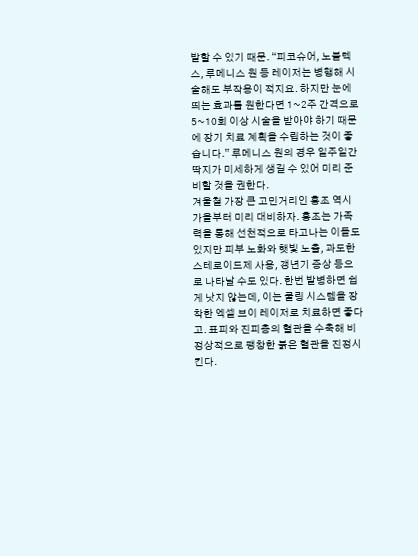발할 수 있기 때문. “피코슈어, 노블렉스, 루메니스 원 등 레이저는 병행해 시술해도 부작용이 적지요. 하지만 눈에 띄는 효과를 원한다면 1~2주 간격으로 5~10회 이상 시술을 받아야 하기 때문에 장기 치료 계획을 수립하는 것이 좋습니다.” 루메니스 원의 경우 일주일간 딱지가 미세하게 생길 수 있어 미리 준비할 것을 권한다.
겨울철 가장 큰 고민거리인 홍조 역시 가을부터 미리 대비하자. 홍조는 가족력을 통해 선천적으로 타고나는 이들도 있지만 피부 노화와 햇빛 노출, 과도한 스테로이드제 사용, 갱년기 증상 등으로 나타날 수도 있다. 한번 발병하면 쉽게 낫지 않는데, 이는 쿨링 시스템을 장착한 엑셀 브이 레이저로 치료하면 좋다고. 표피와 진피층의 혈관을 수축해 비정상적으로 팽창한 붉은 혈관을 진정시킨다.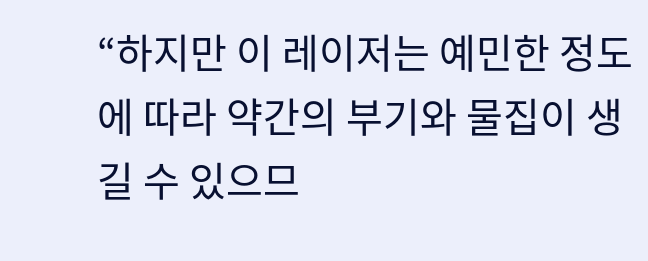“하지만 이 레이저는 예민한 정도에 따라 약간의 부기와 물집이 생길 수 있으므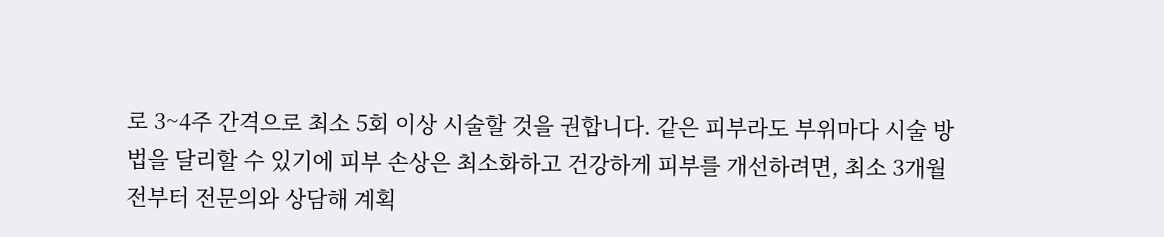로 3~4주 간격으로 최소 5회 이상 시술할 것을 권합니다. 같은 피부라도 부위마다 시술 방법을 달리할 수 있기에 피부 손상은 최소화하고 건강하게 피부를 개선하려면, 최소 3개월 전부터 전문의와 상담해 계획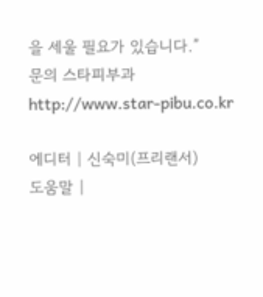을 세울 필요가 있습니다.”
문의 스타피부과 http://www.star-pibu.co.kr

에디터 | 신숙미(프리랜서)
도움말 |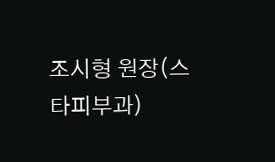조시형 원장(스타피부과)